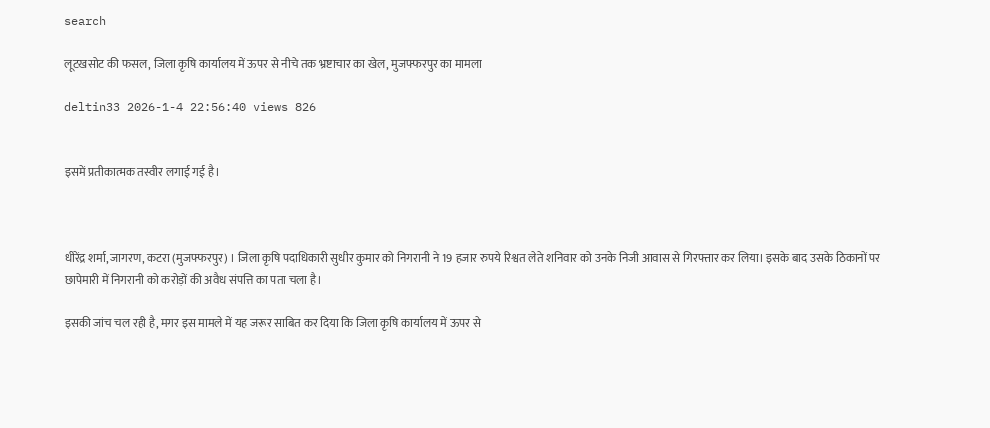search

लूटखसोट की फसल, जिला कृषि कार्यालय में ऊपर से नीचे तक भ्रष्टाचार का खेल, मुजफ्फरपुर का मामला

deltin33 2026-1-4 22:56:40 views 826


इसमें प्रतीकात्मक तस्वीर लगाई गई है।



धीरेंद्र शर्मा, जागरण, कटरा (मुजफ्फरपुर) । जिला कृषि पदाधिकारी सुधीर कुमार को निगरानी ने 19 हजार रुपये रिश्वत लेते शनिवार को उनके निजी आवास से गिरफ्तार कर लिया। इसके बाद उसके ठिकानों पर छापेमारी में निगरानी को करोड़ों की अवैध संपत्ति का पता चला है।

इसकी जांच चल रही है, मगर इस मामले में यह जरूर साबित कर दिया कि जिला कृषि कार्यालय में ऊपर से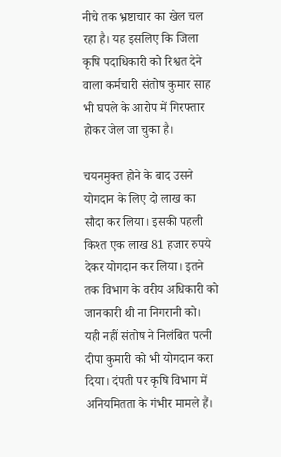नीचे तक भ्रष्टाचार का खेल चल रहा है। यह इसलिए कि जिला कृषि पदाधिकारी को रिश्वत देने वाला कर्मचारी संतोष कुमार साह भी घपले के आरोप में गिरफ्तार होकर जेल जा चुका है।

चयनमुक्त होने के बाद उसने योगदान के लिए दो लाख का सौदा कर लिया। इसकी पहली किश्त एक लाख 81 हजार रुपये देकर योगदान कर लिया। इतने तक विभाग के वरीय अधिकारी को जानकारी थी ना निगरानी को। यही नहीं संतोष ने निलंबित पत्नी दीपा कुमारी को भी योगदान करा दिया। दंपती पर कृषि विभाग में अनियमितता के गंभीर मामले हैं।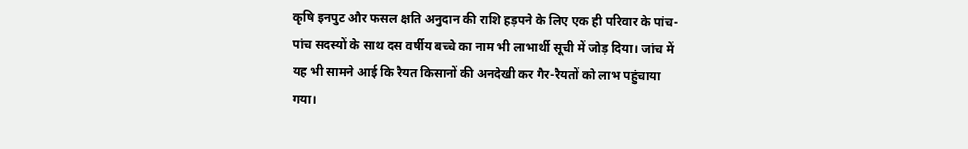कृषि इनपुट और फसल क्षति अनुदान की राशि हड़पने के लिए एक ही परिवार के पांच-पांच सदस्यों के साथ दस वर्षीय बच्चे का नाम भी लाभार्थी सूची में जोड़ दिया। जांच में यह भी सामने आई कि रैयत किसानों की अनदेखी कर गैर-रैयतों को लाभ पहुंचाया गया।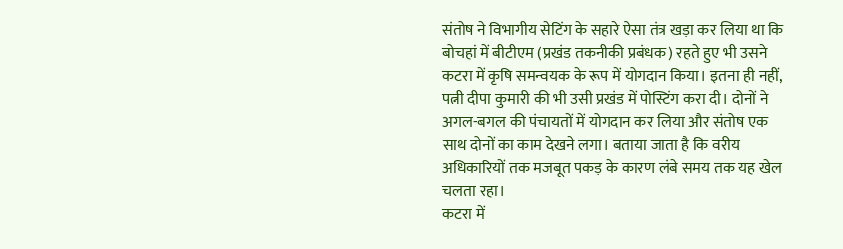संतोष ने विभागीय सेटिंग के सहारे ऐसा तंत्र खड़ा कर लिया था कि बोचहां में बीटीएम (प्रखंड तकनीकी प्रबंधक) रहते हुए भी उसने कटरा में कृषि समन्वयक के रूप में योगदान किया। इतना ही नहीं, पत्नी दीपा कुमारी की भी उसी प्रखंड में पोस्टिंग करा दी। दोनों ने अगल-बगल की पंचायतों में योगदान कर लिया और संतोष एक साथ दोनों का काम देखने लगा। बताया जाता है कि वरीय अधिकारियों तक मजबूत पकड़ के कारण लंबे समय तक यह खेल चलता रहा।
कटरा में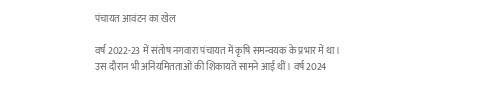पंचायत आवंटन का खेल

वर्ष 2022-23 में संतोष नगवारा पंचायत में कृषि समन्वयक के प्रभार में था। उस दौरान भी अनियमितताओं की शिकायतें सामने आई थीं। वर्ष 2024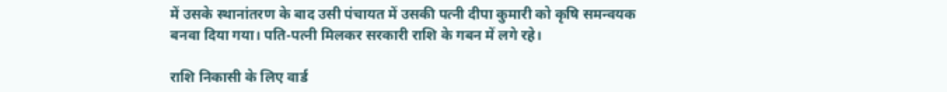में उसके स्थानांतरण के बाद उसी पंचायत में उसकी पत्नी दीपा कुमारी को कृषि समन्वयक बनवा दिया गया। पति-पत्नी मिलकर सरकारी राशि के गबन में लगे रहे।

राशि निकासी के लिए वार्ड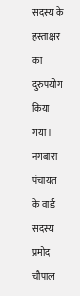सदस्य के हस्ताक्षर का दुरुपयोग किया गया। नगबारा पंचायत के वार्ड सदस्य प्रमोद चौपाल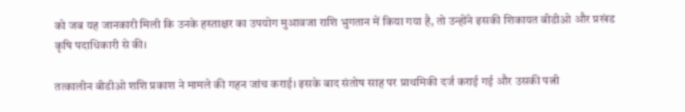को जब यह जानकारी मिली कि उनके हस्ताक्षर का उपयोग मुआवजा राशि भुगतान में किया गया है, तो उन्होंने इसकी शिकायत बीडीओ और प्रखंड कृषि पदाधिकारी से की।

तत्कालीन बीडीओ शशि प्रकाश ने मामले की गहन जांच कराई। इसके बाद संतोष साह पर प्राथमिकी दर्ज कराई गई और उसकी पत्नी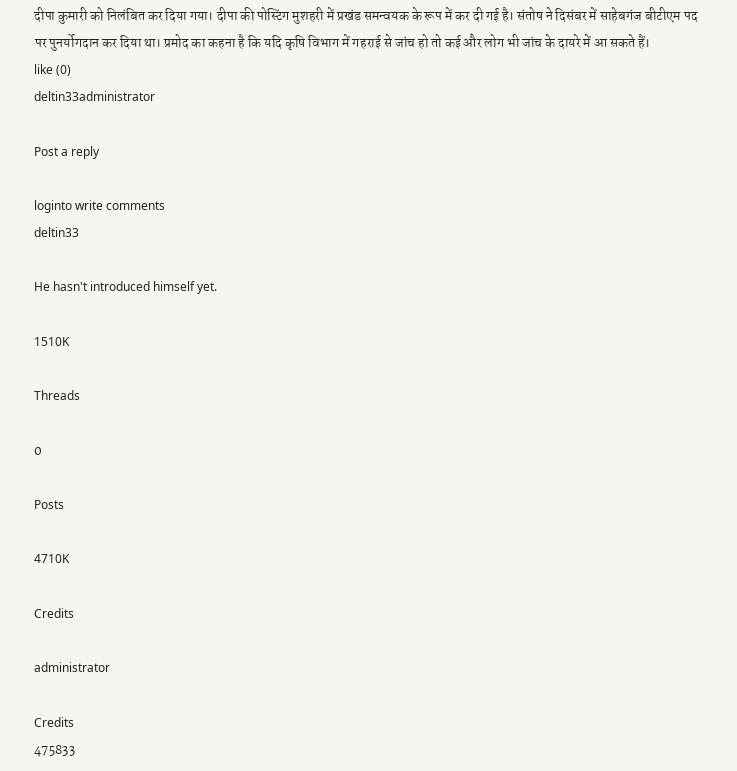दीपा कुमारी को निलंबित कर दिया गया। दीपा की पोस्टिंग मुशहरी में प्रखंड समन्वयक के रूप में कर दी गई है। संतोष ने दिसंबर में साहेबगंज बीटीएम पद पर पुनर्योगदान कर दिया था। प्रमोद का कहना है कि यदि कृषि विभाग में गहराई से जांच हो तो कई और लोग भी जांच के दायरे में आ सकते हैं।
like (0)
deltin33administrator

Post a reply

loginto write comments
deltin33

He hasn't introduced himself yet.

1510K

Threads

0

Posts

4710K

Credits

administrator

Credits
475833